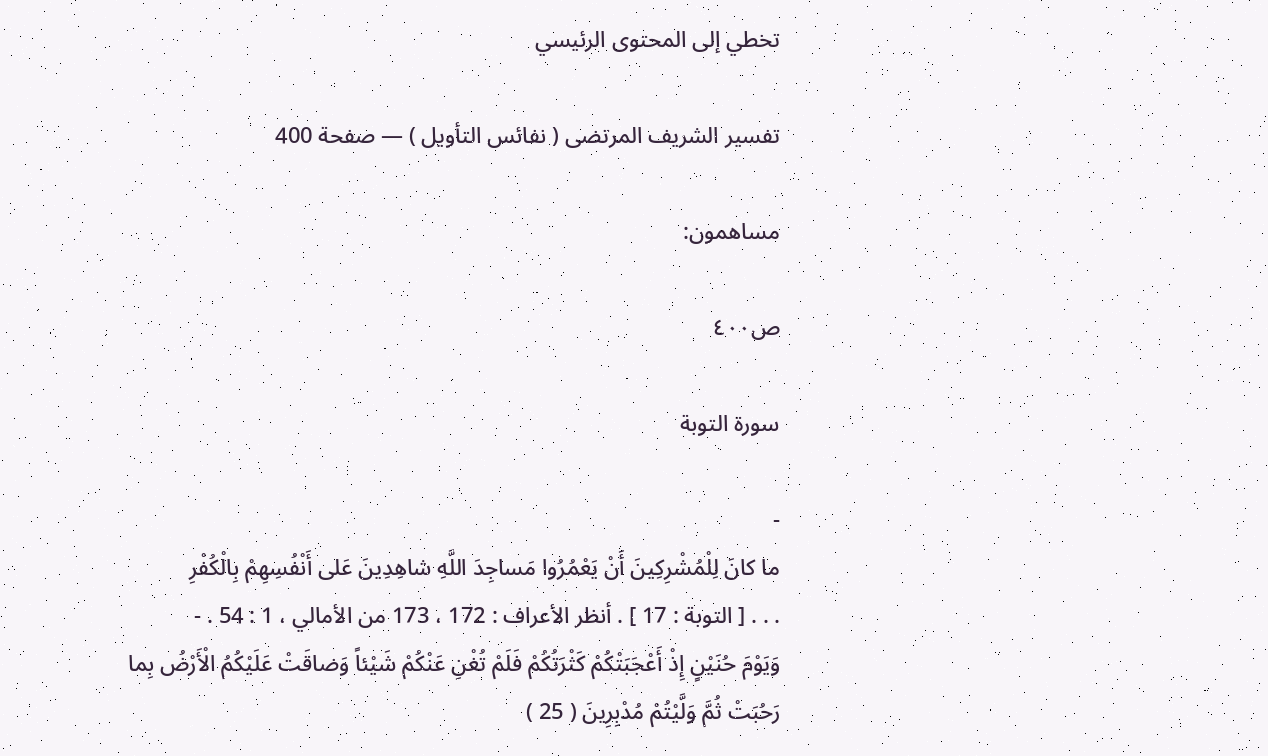تخطي إلى المحتوى الرئيسي

تفسير الشريف المرتضى ( نفائس التأويل ) — صفحة 400

مساهمون:

ص٤٠٠

سورة التوبة

-
ما كانَ لِلْمُشْرِكِينَ أَنْ يَعْمُرُوا مَساجِدَ اللَّهِ شاهِدِينَ عَلى أَنْفُسِهِمْ بِالْكُفْرِ
. . . [ التوبة : 17 ] . أنظر الأعراف : 172 ، 173 من الأمالي ، 1 : 54 . -
وَيَوْمَ حُنَيْنٍ إِذْ أَعْجَبَتْكُمْ كَثْرَتُكُمْ فَلَمْ تُغْنِ عَنْكُمْ شَيْئاً وَضاقَتْ عَلَيْكُمُ الْأَرْضُ بِما رَحُبَتْ ثُمَّ وَلَّيْتُمْ مُدْبِرِينَ ( 25 )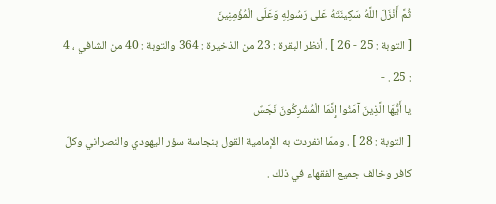ثُمَّ أَنْزَلَ اللَّهُ سَكِينَتَهُ عَلى رَسُولِهِ وَعَلَى الْمُؤْمِنِينَ
[ التوبة : 25 - 26 ] . أنظر البقرة : 23 من الذخيرة : 364 والتوبة : 40 من الشافي ، 4 : 25 . -
يا أَيُّهَا الَّذِينَ آمَنُوا إِنَّمَا الْمُشْرِكُونَ نَجَسٌ
[ التوبة : 28 ] . وممّا انفردت به الإمامية القول بنجاسة سؤر اليهودي والنصراني وكلّ كافر وخالف جميع الفقهاء في ذلك .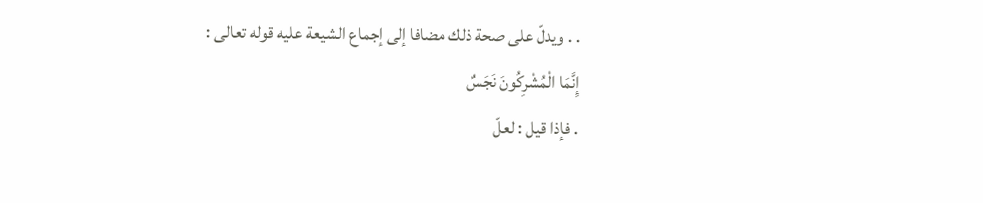. . ويدلّ على صحة ذلك مضافا إلى إجماع الشيعة عليه قوله تعالى :
إِنَّمَا الْمُشْرِكُونَ نَجَسٌ
. فإذا قيل : لعلّ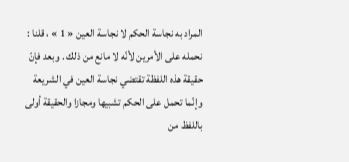المراد به نجاسة الحكم لا نجاسة العين « 1 » ، قلنا : نحمله على الأمرين لأنّه لا مانع من ذلك . وبعد فإنّ حقيقة هذه اللفظة تقتضي نجاسة العين في الشريعة وإنّما تحمل على الحكم تشبيها ومجازا والحقيقة أولى باللفظ من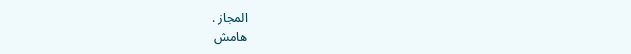المجاز .
هامش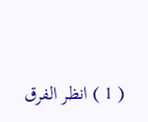( 1 ) انظر الفرق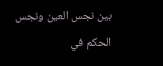بين نجس العين ونجس الحكم في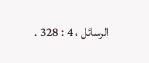الرسائل ، 4 : 328 .